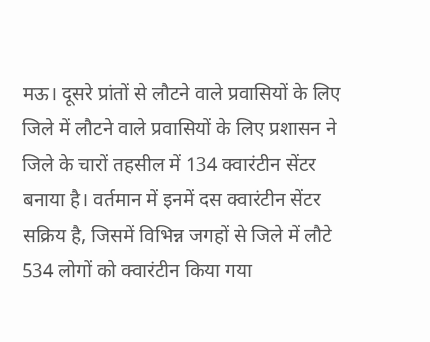मऊ। दूसरे प्रांतों से लौटने वाले प्रवासियों के लिए जिले में लौटने वाले प्रवासियों के लिए प्रशासन ने जिले के चारों तहसील में 134 क्वारंटीन सेंटर बनाया है। वर्तमान में इनमें दस क्वारंटीन सेंटर सक्रिय है, जिसमें विभिन्न जगहों से जिले में लौटे 534 लोगों को क्वारंटीन किया गया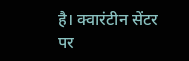है। क्वारंटीन सेंटर पर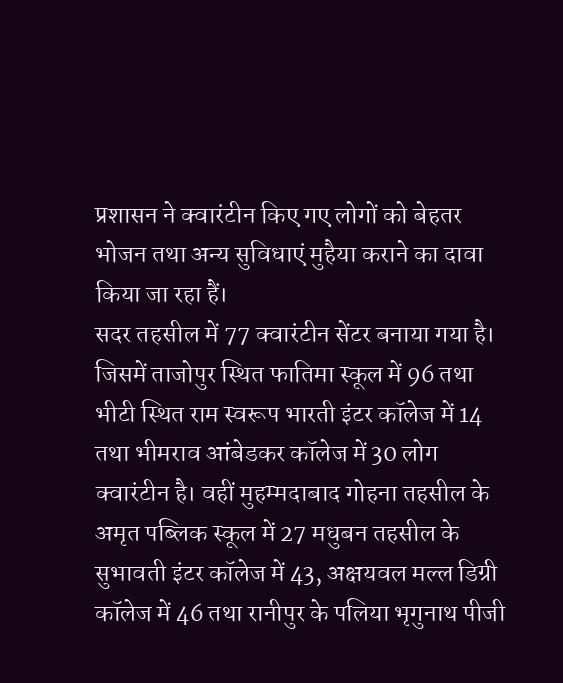प्रशासन ने क्वारंटीन किए गए लोगों को बेहतर भोजन तथा अन्य सुविधाएं मुहैया कराने का दावा किया जा रहा हैं।
सदर तहसील में 77 क्वारंटीन सेंटर बनाया गया है। जिसमें ताजोपुर स्थित फातिमा स्कूल में 96 तथा भीटी स्थित राम स्वरूप भारती इंटर कॉलेज में 14 तथा भीमराव आंबेडकर कॉलेज में 30 लोग क्वारंटीन है। वहीं मुहम्मदाबाद गोहना तहसील के अमृत पब्लिक स्कूल में 27 मधुबन तहसील के सुभावती इंटर कॉलेज में 43, अक्षयवल मल्ल डिग्री कॉलेज में 46 तथा रानीपुर के पलिया भृगुनाथ पीजी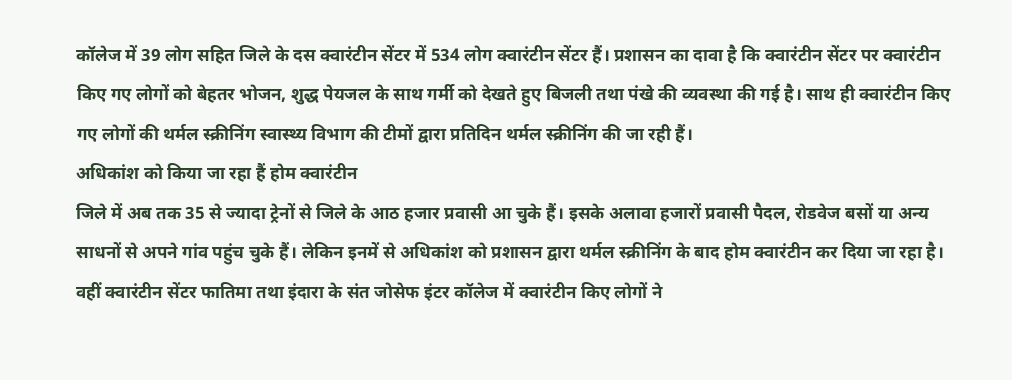कॉलेज में 39 लोग सहित जिले के दस क्वारंटीन सेंटर में 534 लोग क्वारंटीन सेंटर हैं। प्रशासन का दावा है कि क्वारंटीन सेंटर पर क्वारंटीन किए गए लोगों को बेहतर भोजन, शुद्ध पेयजल के साथ गर्मी को देखते हुए बिजली तथा पंखे की व्यवस्था की गई है। साथ ही क्वारंटीन किए गए लोगों की थर्मल स्क्रीनिंग स्वास्थ्य विभाग की टीमों द्वारा प्रतिदिन थर्मल स्क्रीनिंग की जा रही हैं।
अधिकांश को किया जा रहा हैं होम क्वारंटीन
जिले में अब तक 35 से ज्यादा ट्रेनों से जिले के आठ हजार प्रवासी आ चुके हैं। इसके अलावा हजारों प्रवासी पैदल, रोडवेज बसों या अन्य साधनों से अपने गांव पहुंच चुके हैं। लेकिन इनमें से अधिकांश को प्रशासन द्वारा थर्मल स्क्रीनिंग के बाद होम क्वारंटीन कर दिया जा रहा है। वहीं क्वारंटीन सेंटर फातिमा तथा इंदारा के संत जोसेफ इंटर कॉलेज में क्वारंटीन किए लोगों ने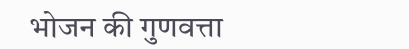भोजन की गुणवत्ता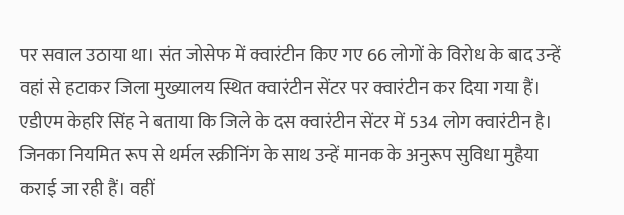पर सवाल उठाया था। संत जोसेफ में क्वारंटीन किए गए 66 लोगों के विरोध के बाद उन्हें वहां से हटाकर जिला मुख्यालय स्थित क्वारंटीन सेंटर पर क्वारंटीन कर दिया गया हैं।
एडीएम केहरि सिंह ने बताया कि जिले के दस क्वारंटीन सेंटर में 534 लोग क्वारंटीन है। जिनका नियमित रूप से थर्मल स्क्रीनिंग के साथ उन्हें मानक के अनुरूप सुविधा मुहैया कराई जा रही हैं। वहीं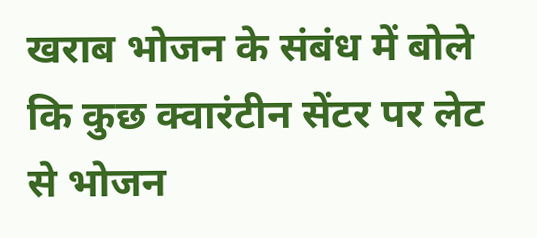खराब भोजन के संबंध में बोले कि कुछ क्वारंटीन सेंटर पर लेट से भोजन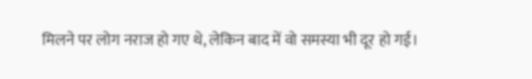मिलने पर लोग नराज हो गए थे, लेकिन बाद में वो समस्या भी दूर हो गई।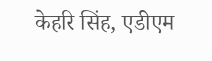केहरि सिंह, एडीएम